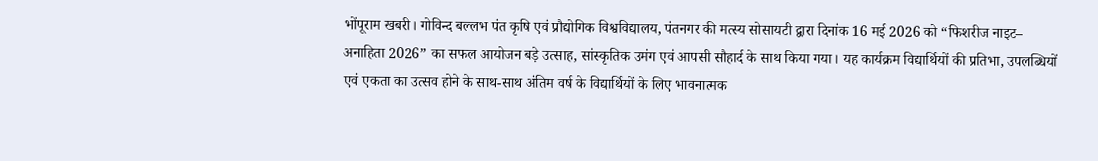भोंपूराम खबरी। गोविन्द बल्लभ पंत कृषि एवं प्रौद्योगिक विश्वविद्यालय, पंतनगर की मत्स्य सोसायटी द्वारा दिनांक 16 मई 2026 को “फिशरीज नाइट– अनाहिता 2026” का सफल आयोजन बड़े उत्साह, सांस्कृतिक उमंग एवं आपसी सौहार्द के साथ किया गया। यह कार्यक्रम विद्यार्थियों की प्रतिभा, उपलब्धियों एवं एकता का उत्सव होने के साथ-साथ अंतिम वर्ष के विद्यार्थियों के लिए भावनात्मक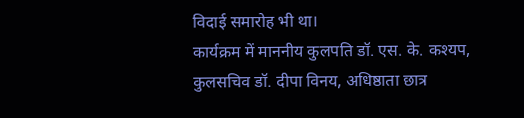विदाई समारोह भी था।
कार्यक्रम में माननीय कुलपति डॉ. एस. के. कश्यप, कुलसचिव डॉ. दीपा विनय, अधिष्ठाता छात्र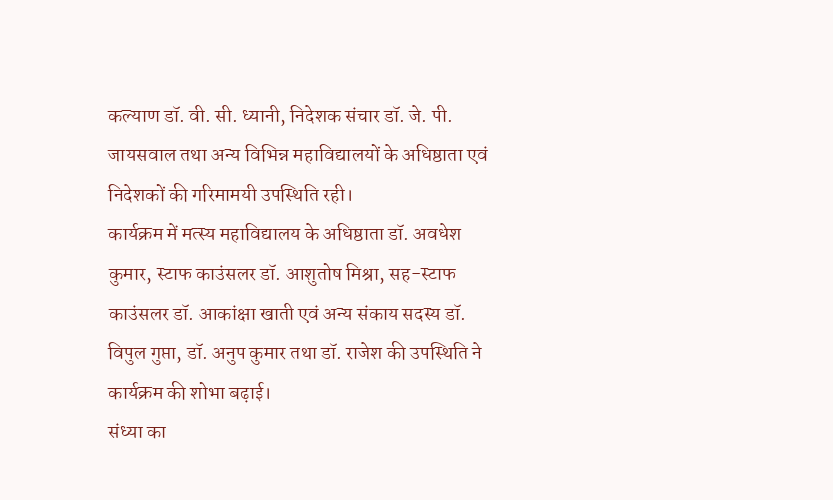कल्याण डॉ. वी. सी. ध्यानी, निदेशक संचार डॉ. जे. पी. जायसवाल तथा अन्य विभिन्न महाविद्यालयों के अधिष्ठाता एवं निदेशकों की गरिमामयी उपस्थिति रही।
कार्यक्रम में मत्स्य महाविद्यालय के अधिष्ठाता डॉ. अवधेश कुमार, स्टाफ काउंसलर डॉ. आशुतोष मिश्रा, सह-स्टाफ काउंसलर डॉ. आकांक्षा खाती एवं अन्य संकाय सदस्य डॉ. विपुल गुप्ता, डॉ. अनुप कुमार तथा डॉ. राजेश की उपस्थिति ने कार्यक्रम की शोभा बढ़ाई।
संध्या का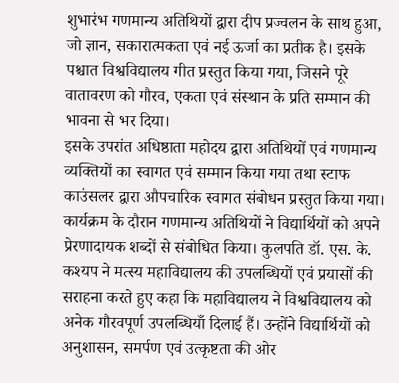शुभारंभ गणमान्य अतिथियों द्वारा दीप प्रज्वलन के साथ हुआ, जो ज्ञान, सकारात्मकता एवं नई ऊर्जा का प्रतीक है। इसके पश्चात विश्वविद्यालय गीत प्रस्तुत किया गया, जिसने पूरे वातावरण को गौरव, एकता एवं संस्थान के प्रति सम्मान की भावना से भर दिया।
इसके उपरांत अधिष्ठाता महोदय द्वारा अतिथियों एवं गणमान्य व्यक्तियों का स्वागत एवं सम्मान किया गया तथा स्टाफ काउंसलर द्वारा औपचारिक स्वागत संबोधन प्रस्तुत किया गया।
कार्यक्रम के दौरान गणमान्य अतिथियों ने विद्यार्थियों को अपने प्रेरणादायक शब्दों से संबोधित किया। कुलपति डॉ. एस. के. कश्यप ने मत्स्य महाविद्यालय की उपलब्धियों एवं प्रयासों की सराहना करते हुए कहा कि महाविद्यालय ने विश्वविद्यालय को अनेक गौरवपूर्ण उपलब्धियाँ दिलाई हैं। उन्होंने विद्यार्थियों को अनुशासन, समर्पण एवं उत्कृष्टता की ओर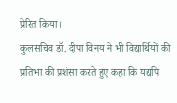प्रेरित किया।
कुलसचिव डॉ. दीपा विनय ने भी विद्यार्थियों की प्रतिभा की प्रशंसा करते हुए कहा कि यद्यपि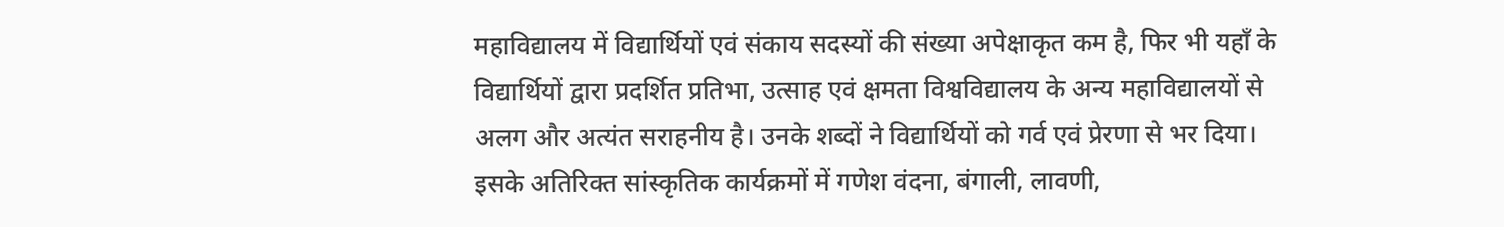महाविद्यालय में विद्यार्थियों एवं संकाय सदस्यों की संख्या अपेक्षाकृत कम है, फिर भी यहाँ के विद्यार्थियों द्वारा प्रदर्शित प्रतिभा, उत्साह एवं क्षमता विश्वविद्यालय के अन्य महाविद्यालयों से अलग और अत्यंत सराहनीय है। उनके शब्दों ने विद्यार्थियों को गर्व एवं प्रेरणा से भर दिया।
इसके अतिरिक्त सांस्कृतिक कार्यक्रमों में गणेश वंदना, बंगाली, लावणी,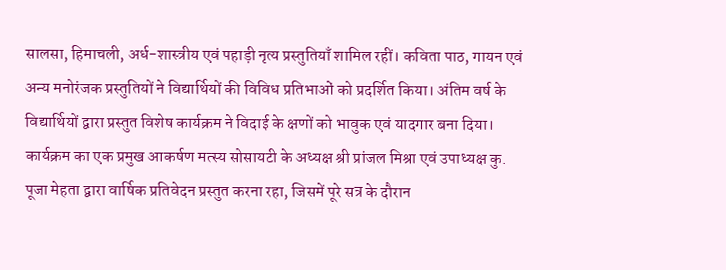सालसा, हिमाचली, अर्ध-शास्त्रीय एवं पहाड़ी नृत्य प्रस्तुतियाँ शामिल रहीं। कविता पाठ, गायन एवं अन्य मनोरंजक प्रस्तुतियों ने विद्यार्थियों की विविध प्रतिभाओं को प्रदर्शित किया। अंतिम वर्ष के विद्यार्थियों द्वारा प्रस्तुत विशेष कार्यक्रम ने विदाई के क्षणों को भावुक एवं यादगार बना दिया।
कार्यक्रम का एक प्रमुख आकर्षण मत्स्य सोसायटी के अध्यक्ष श्री प्रांजल मिश्रा एवं उपाध्यक्ष कु. पूजा मेहता द्वारा वार्षिक प्रतिवेदन प्रस्तुत करना रहा, जिसमें पूरे सत्र के दौरान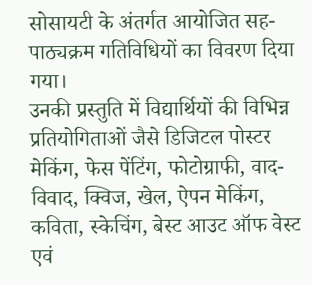सोसायटी के अंतर्गत आयोजित सह-पाठ्यक्रम गतिविधियों का विवरण दिया गया।
उनकी प्रस्तुति में विद्यार्थियों की विभिन्न प्रतियोगिताओं जैसे डिजिटल पोस्टर मेकिंग, फेस पेंटिंग, फोटोग्राफी, वाद-विवाद, क्विज, खेल, ऐपन मेकिंग, कविता, स्केचिंग, बेस्ट आउट ऑफ वेस्ट एवं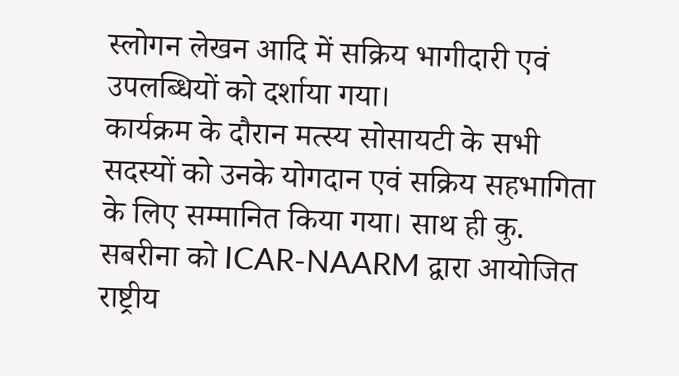स्लोगन लेखन आदि में सक्रिय भागीदारी एवं उपलब्धियों को दर्शाया गया।
कार्यक्रम के दौरान मत्स्य सोसायटी के सभी सदस्यों को उनके योगदान एवं सक्रिय सहभागिता के लिए सम्मानित किया गया। साथ ही कु. सबरीना को ICAR-NAARM द्वारा आयोजित राष्ट्रीय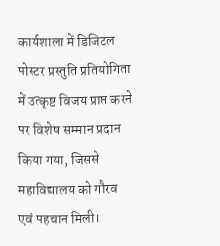कार्यशाला में डिजिटल पोस्टर प्रस्तुति प्रतियोगिता में उत्कृष्ट विजय प्राप्त करने पर विशेष सम्मान प्रदान किया गया, जिससे महाविद्यालय को गौरव एवं पहचान मिली।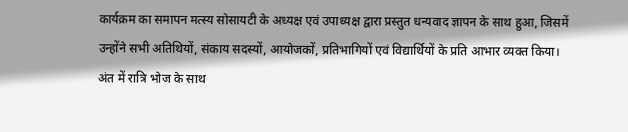कार्यक्रम का समापन मत्स्य सोसायटी के अध्यक्ष एवं उपाध्यक्ष द्वारा प्रस्तुत धन्यवाद ज्ञापन के साथ हुआ, जिसमें उन्होंने सभी अतिथियों, संकाय सदस्यों, आयोजकों, प्रतिभागियों एवं विद्यार्थियों के प्रति आभार व्यक्त किया।
अंत में रात्रि भोज के साथ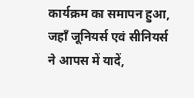कार्यक्रम का समापन हुआ, जहाँ जूनियर्स एवं सीनियर्स ने आपस में यादें,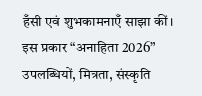हँसी एवं शुभकामनाएँ साझा कीं। इस प्रकार “अनाहिता 2026” उपलब्धियों, मित्रता, संस्कृति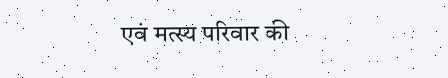एवं मत्स्य परिवार की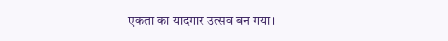एकता का यादगार उत्सव बन गया।